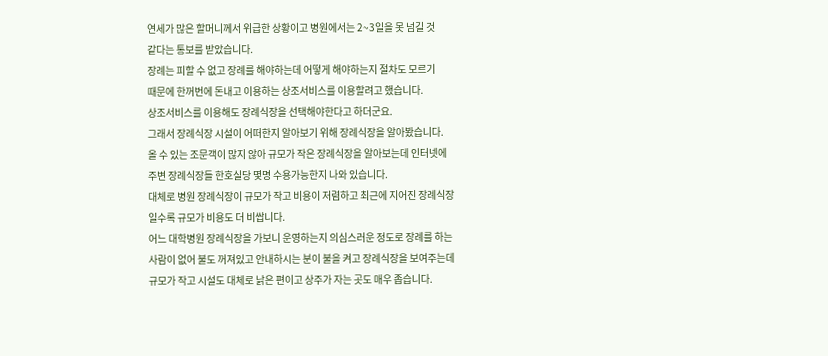연세가 많은 할머니께서 위급한 상황이고 병원에서는 2~3일을 못 넘길 것
같다는 통보를 받았습니다.
장례는 피할 수 없고 장례를 해야하는데 어떻게 해야하는지 절차도 모르기
때문에 한꺼번에 돈내고 이용하는 상조서비스를 이용할려고 했습니다.
상조서비스를 이용해도 장례식장을 선택해야한다고 하더군요.
그래서 장례식장 시설이 어떠한지 알아보기 위해 장례식장을 알아봤습니다.
올 수 있는 조문객이 많지 않아 규모가 작은 장례식장을 알아보는데 인터넷에
주변 장례식장들 한호실당 몇명 수용가능한지 나와 있습니다.
대체로 병원 장례식장이 규모가 작고 비용이 저렴하고 최근에 지어진 장례식장
일수록 규모가 비용도 더 비쌉니다.
어느 대학병원 장례식장을 가보니 운영하는지 의심스러운 정도로 장례를 하는
사람이 없어 불도 꺼져있고 안내하시는 분이 불을 켜고 장례식장을 보여주는데
규모가 작고 시설도 대체로 낡은 편이고 상주가 자는 곳도 매우 좁습니다.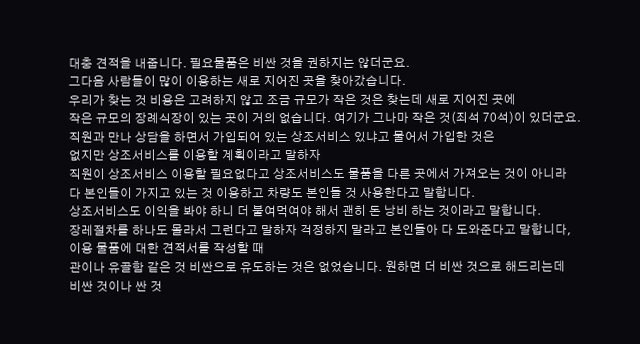대충 견적을 내줍니다. 필요물품은 비싼 것을 권하지는 않더군요.
그다음 사람들이 많이 이용하는 새로 지어진 곳을 찾아갔습니다.
우리가 찾는 것 비용은 고려하지 않고 조금 규모가 작은 것은 찾는데 새로 지어진 곳에
작은 규모의 장례식장이 있는 곳이 거의 없습니다. 여기가 그나마 작은 것(죄석 70석)이 있더군요.
직원과 만나 상담을 하면서 가입되어 있는 상조서비스 있냐고 물어서 가입한 것은
없지만 상조서비스를 이용할 계획이라고 말하자
직원이 상조서비스 이용할 필요없다고 상조서비스도 물품을 다른 곳에서 가져오는 것이 아니라
다 본인들이 가지고 있는 것 이용하고 차량도 본인들 것 사용한다고 말합니다.
상조서비스도 이익을 봐야 하니 더 붙여먹여야 해서 괜히 돈 낭비 하는 것이라고 말합니다.
장레절차를 하나도 몰라서 그런다고 말하자 걱정하지 말라고 본인들아 다 도와준다고 말합니다,
이용 물품에 대한 견적서를 작성할 때
관이나 유골함 같은 것 비싼으로 유도하는 것은 없었습니다. 원하면 더 비싼 것으로 해드리는데
비싼 것이나 싼 것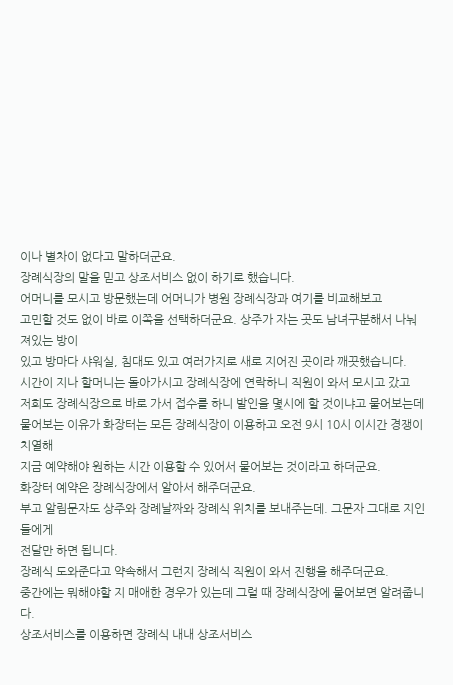이나 별차이 없다고 말하더군요.
장례식장의 말을 믿고 상조서비스 없이 하기로 했습니다.
어머니를 모시고 방문했는데 어머니가 병원 장례식장과 여기를 비교해보고
고민할 것도 없이 바로 이쪽을 선택하더군요. 상주가 자는 곳도 남녀구분해서 나눠져있는 방이
있고 방마다 샤워실, 침대도 있고 여러가지로 새로 지어진 곳이라 깨끗했습니다.
시간이 지나 할머니는 돌아가시고 장례식장에 연락하니 직원이 와서 모시고 갔고
저희도 장례식장으로 바로 가서 접수를 하니 발인을 몇시에 할 것이냐고 물어보는데
물어보는 이유가 화장터는 모든 장례식장이 이용하고 오전 9시 10시 이시간 경쟁이 치열해
지금 예약해야 원하는 시간 이용할 수 있어서 물어보는 것이라고 하더군요.
화장터 예약은 장례식장에서 알아서 해주더군요.
부고 알림문자도 상주와 장례날짜와 장례식 위치를 보내주는데. 그문자 그대로 지인들에게
전달만 하면 됩니다.
장례식 도와준다고 약속해서 그런지 장례식 직원이 와서 진행을 해주더군요.
중간에는 뭐해야할 지 매애한 경우가 있는데 그럴 때 장례식장에 물어보면 알려줍니다.
상조서비스를 이용하면 장례식 내내 상조서비스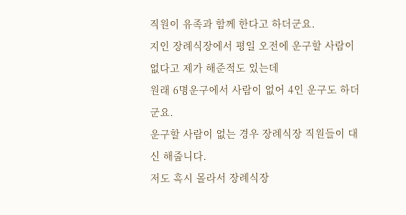직원이 유족과 함께 한다고 하더군요.
지인 장례식장에서 평일 오전에 운구할 사람이 없다고 제가 해준적도 있는데
원래 6명운구에서 사람이 없어 4인 운구도 하더군요.
운구할 사람이 없는 경우 장례식장 직원들이 대신 해줍니다.
저도 혹시 몰라서 장례식장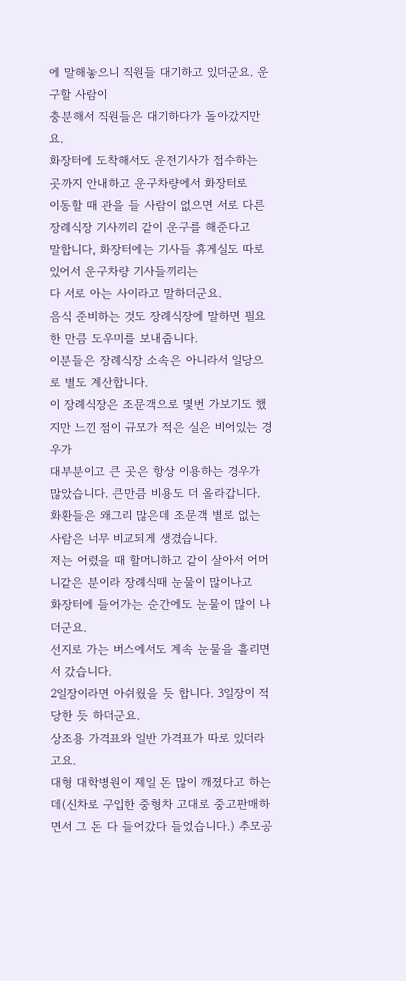에 말해놓으니 직원들 대기하고 있더군요. 운구할 사람이
충분해서 직원들은 대기하다가 돌아갔지만요.
화장터에 도착해서도 운전기사가 접수하는 곳까지 안내하고 운구차량에서 화장터로
이동할 때 관을 들 사람이 없으면 서로 다른 장례식장 기사끼리 같이 운구를 해준다고
말합니다, 화장터에는 기사들 휴게실도 따로 있어서 운구차량 기사들끼리는
다 서로 아는 사이라고 말하더군요.
음식 준비하는 것도 장례식장에 말하면 필요한 만큼 도우미를 보내줍니다.
이분들은 장례식장 소속은 아니라서 일당으로 별도 계산합니다.
이 장례식장은 조문객으로 몇번 가보기도 했지만 느낀 점이 규모가 적은 실은 비어있는 경우가
대부분이고 큰 곳은 항상 이용하는 경우가 많았습니다. 큰만큼 비용도 더 올라갑니다.
화환들은 왜그리 많은데 조문객 별로 없는 사람은 너무 비교되게 생겼습니다.
저는 어렸을 때 할머니하고 같이 살아서 어머니같은 분이라 장례식때 눈물이 많이나고
화장터에 들어가는 순간에도 눈물이 많이 나더군요.
선지로 가는 버스에서도 계속 눈물을 흘리면서 갔습니다.
2일장이라면 아쉬웠을 듯 합니다. 3일장이 적당한 듯 하더군요.
상조용 가격표와 일반 가격표가 따로 있더라고요.
대형 대학병원이 제일 돈 많이 깨졌다고 하는데(신차로 구입한 중형차 고대로 중고판매하면서 그 돈 다 들어갔다 들었습니다.) 추모공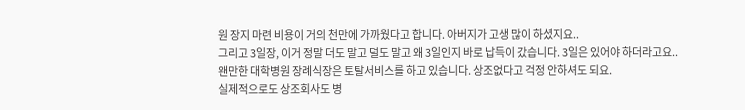원 장지 마련 비용이 거의 천만에 가까웠다고 합니다. 아버지가 고생 많이 하셨지요..
그리고 3일장, 이거 정말 더도 말고 덜도 말고 왜 3일인지 바로 납득이 갔습니다. 3일은 있어야 하더라고요..
왠만한 대학병원 장례식장은 토탈서비스를 하고 있습니다. 상조없다고 걱정 안하셔도 되요.
실제적으로도 상조회사도 병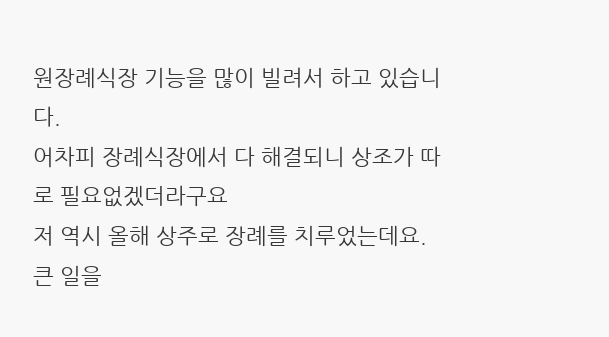원장례식장 기능을 많이 빌려서 하고 있습니다.
어차피 장례식장에서 다 해결되니 상조가 따로 필요없겠더라구요
저 역시 올해 상주로 장례를 치루었는데요.
큰 일을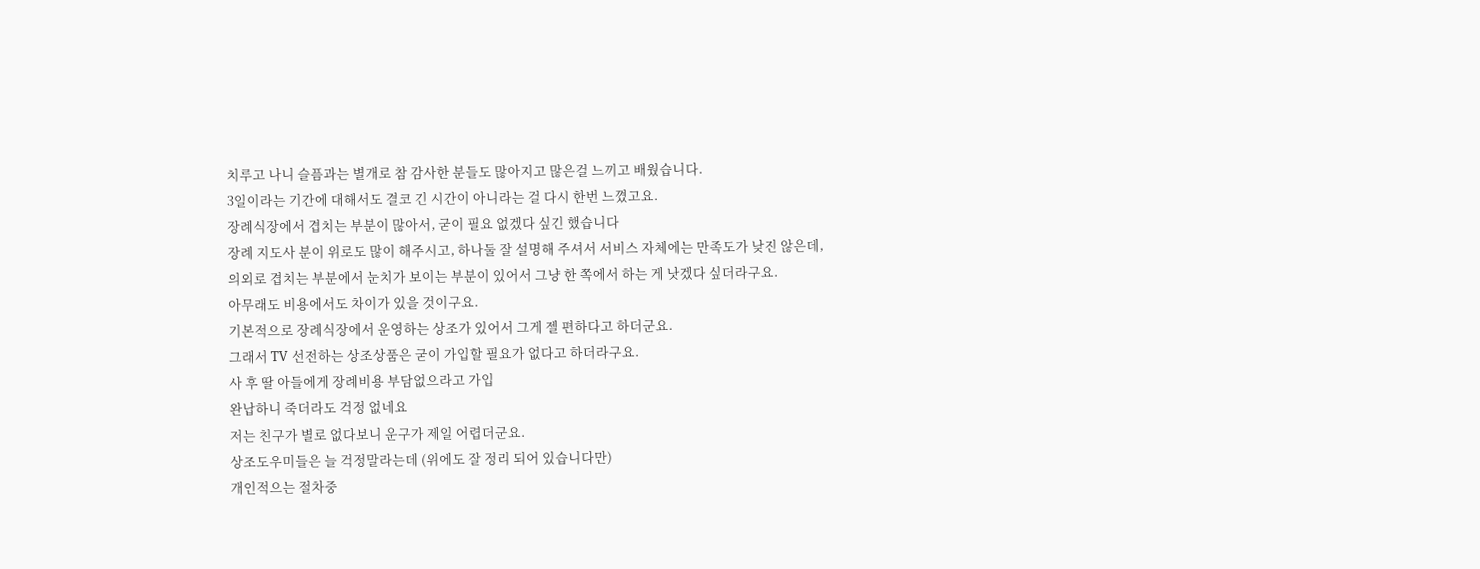치루고 나니 슬픔과는 별개로 참 감사한 분들도 많아지고 많은걸 느끼고 배웠습니다.
3일이라는 기간에 대해서도 결코 긴 시간이 아니라는 걸 다시 한번 느꼈고요.
장례식장에서 겹치는 부분이 많아서, 굳이 필요 없겠다 싶긴 했습니다
장례 지도사 분이 위로도 많이 해주시고, 하나둘 잘 설명해 주셔서 서비스 자체에는 만족도가 낮진 않은데,
의외로 겹치는 부분에서 눈치가 보이는 부분이 있어서 그냥 한 쪽에서 하는 게 낫겠다 싶더라구요.
아무래도 비용에서도 차이가 있을 것이구요.
기본적으로 장례식장에서 운영하는 상조가 있어서 그게 젤 편하다고 하더군요.
그래서 TV 선전하는 상조상품은 굳이 가입할 필요가 없다고 하더라구요.
사 후 딸 아들에게 장례비용 부담없으라고 가입
완납하니 죽더라도 걱정 없네요
저는 친구가 별로 없다보니 운구가 제일 어렵더군요.
상조도우미들은 늘 걱정말라는데 (위에도 잘 정리 되어 있습니다만)
개인적으는 절차중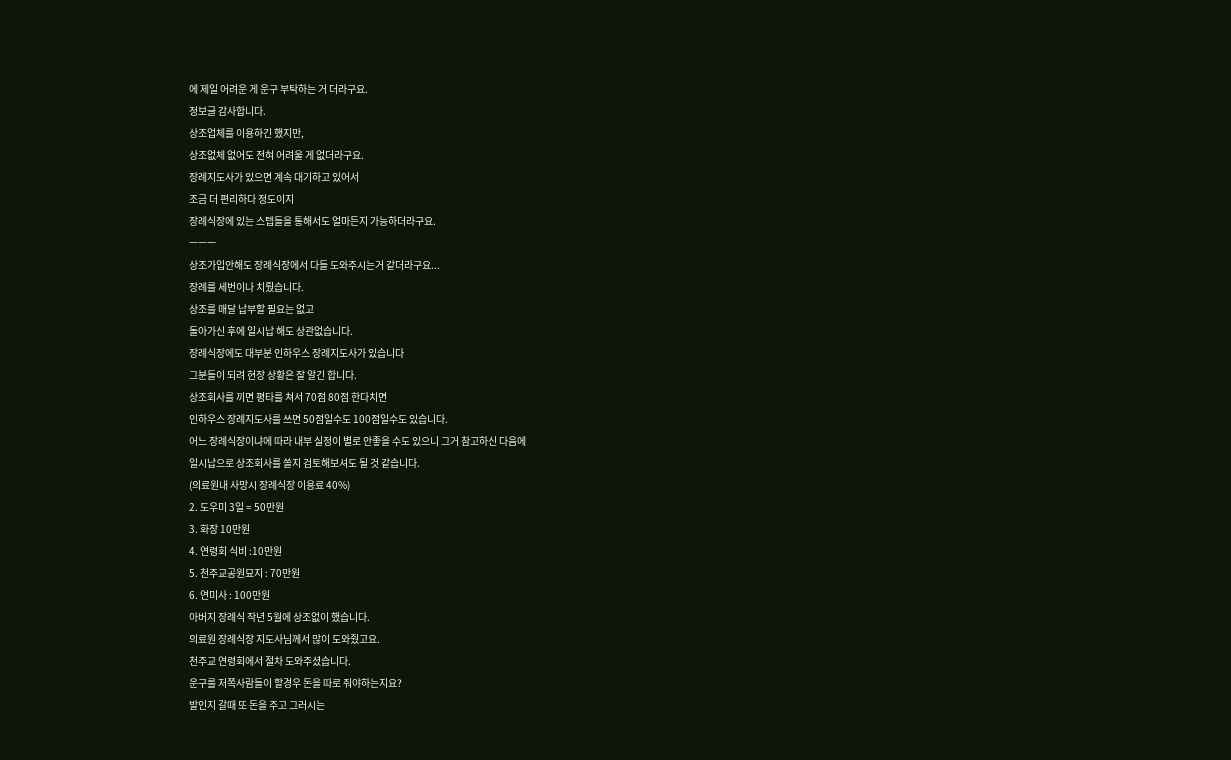에 제일 어려운 게 운구 부탁하는 거 더라구요.
정보글 감사합니다.
상조업체를 이용하긴 했지만,
상조없체 없어도 전혀 어려울 게 없더라구요.
장례지도사가 있으면 계속 대기하고 있어서
조금 더 편리하다 정도이지
장례식장에 있는 스텝들을 통해서도 얼마든지 가능하더라구요.
ㅡㅡㅡ
상조가입안해도 장례식장에서 다들 도와주시는거 같더라구요...
장례를 세번이나 치뤘습니다.
상조를 매달 납부할 필요는 없고
돌아가신 후에 일시납 해도 상관없습니다.
장례식장에도 대부분 인하우스 장례지도사가 있습니다
그분들이 되려 현장 상황은 잘 알긴 합니다.
상조회사를 끼면 평타를 쳐서 70점 80점 한다치면
인하우스 장례지도사를 쓰면 50점일수도 100점일수도 있습니다.
어느 장례식장이냐에 따라 내부 실정이 별로 안좋을 수도 있으니 그거 참고하신 다음에
일시납으로 상조회사를 쓸지 검토해보셔도 될 것 같습니다.
(의료원내 사망시 장례식장 이용료 40%)
2. 도우미 3일 = 50만원
3. 화장 10만원
4. 연령회 식비 :10만원
5. 천주교공원묘지 : 70만원
6. 연미사 : 100만원
아버지 장례식 작년 5월에 상조없이 했습니다.
의료원 장례식장 지도사님께서 많이 도와줬고요.
천주교 연령회에서 절차 도와주셨습니다.
운구를 저쪽사람들이 할경우 돈을 따로 줘야하는지요?
발인지 갈때 또 돈을 주고 그러시는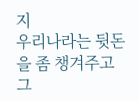지
우리나라는 뒷돈을 좀 챙겨주고 그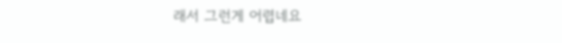래서 그런게 어렵네요